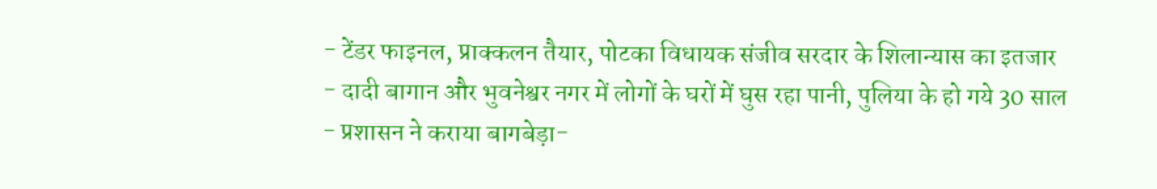- टेंडर फाइनल, प्राक्कलन तैयार, पोटका विधायक संजीव सरदार के शिलान्यास का इतजार
- दादी बागान और भुवनेश्वर नगर में लोगों के घरों में घुस रहा पानी, पुलिया के हो गये 30 साल
- प्रशासन ने कराया बागबेड़ा-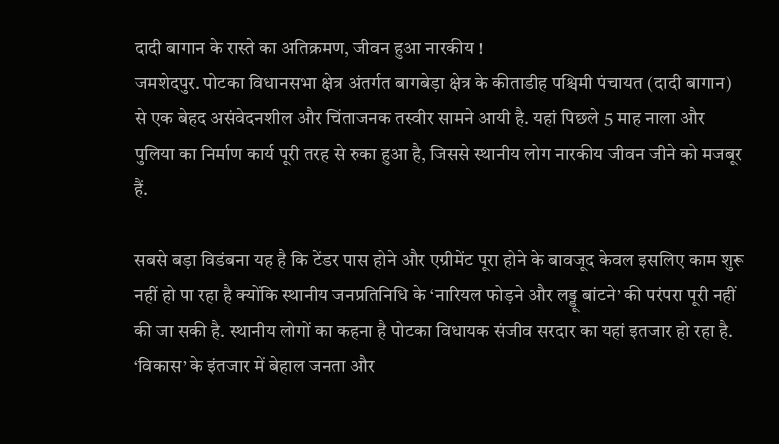दादी बागान के रास्ते का अतिक्रमण, जीवन हुआ नारकीय !
जमशेदपुर. पोटका विधानसभा क्षेत्र अंतर्गत बागबेड़ा क्षेत्र के कीताडीह पश्चिमी पंचायत (दादी बागान) से एक बेहद असंवेदनशील और चिंताजनक तस्वीर सामने आयी है. यहां पिछले 5 माह नाला और पुलिया का निर्माण कार्य पूरी तरह से रुका हुआ है, जिससे स्थानीय लोग नारकीय जीवन जीने को मजबूर हैं.

सबसे बड़ा विडंबना यह है कि टेंडर पास होने और एग्रीमेंट पूरा होने के बावजूद केवल इसलिए काम शुरू नहीं हो पा रहा है क्योंकि स्थानीय जनप्रतिनिधि के ‘नारियल फोड़ने और लड्डू बांटने’ की परंपरा पूरी नहीं की जा सकी है. स्थानीय लोगों का कहना है पोटका विधायक संजीव सरदार का यहां इतजार हो रहा है.
‘विकास’ के इंतजार में बेहाल जनता और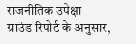राजनीतिक उपेक्षा
ग्राउंड रिपोर्ट के अनुसार,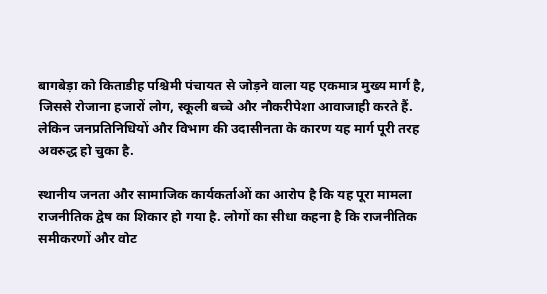बागबेड़ा को किताडीह पश्चिमी पंचायत से जोड़ने वाला यह एकमात्र मुख्य मार्ग है, जिससे रोजाना हजारों लोग, स्कूली बच्चे और नौकरीपेशा आवाजाही करते हैं. लेकिन जनप्रतिनिधियों और विभाग की उदासीनता के कारण यह मार्ग पूरी तरह अवरुद्ध हो चुका है.

स्थानीय जनता और सामाजिक कार्यकर्ताओं का आरोप है कि यह पूरा मामला राजनीतिक द्वेष का शिकार हो गया है. लोगों का सीधा कहना है कि राजनीतिक समीकरणों और वोट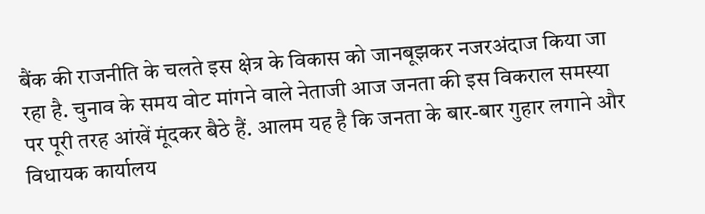बैंक की राजनीति के चलते इस क्षेत्र के विकास को जानबूझकर नजरअंदाज किया जा रहा है. चुनाव के समय वोट मांगने वाले नेताजी आज जनता की इस विकराल समस्या पर पूरी तरह आंखें मूंदकर बैठे हैं. आलम यह है कि जनता के बार-बार गुहार लगाने और विधायक कार्यालय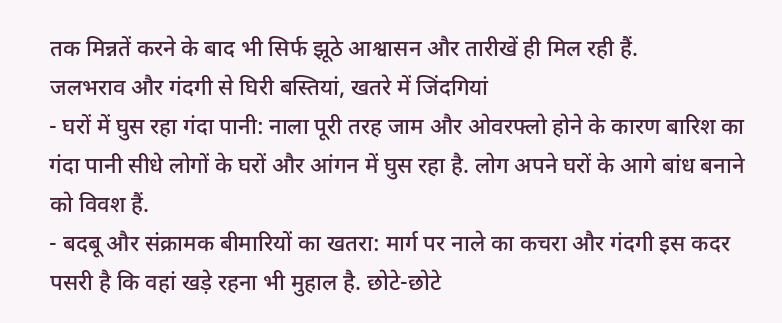तक मिन्नतें करने के बाद भी सिर्फ झूठे आश्वासन और तारीखें ही मिल रही हैं.
जलभराव और गंदगी से घिरी बस्तियां, खतरे में जिंदगियां
- घरों में घुस रहा गंदा पानी: नाला पूरी तरह जाम और ओवरफ्लो होने के कारण बारिश का गंदा पानी सीधे लोगों के घरों और आंगन में घुस रहा है. लोग अपने घरों के आगे बांध बनाने को विवश हैं.
- बदबू और संक्रामक बीमारियों का खतरा: मार्ग पर नाले का कचरा और गंदगी इस कदर पसरी है कि वहां खड़े रहना भी मुहाल है. छोटे-छोटे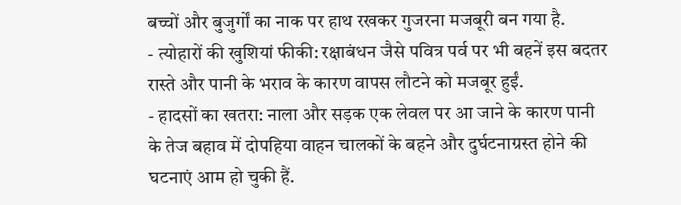बच्चों और बुजुर्गों का नाक पर हाथ रखकर गुजरना मजबूरी बन गया है.
- त्योहारों की खुशियां फीकी: रक्षाबंधन जैसे पवित्र पर्व पर भी बहनें इस बदतर रास्ते और पानी के भराव के कारण वापस लौटने को मजबूर हुईं.
- हादसों का खतरा: नाला और सड़क एक लेवल पर आ जाने के कारण पानी के तेज बहाव में दोपहिया वाहन चालकों के बहने और दुर्घटनाग्रस्त होने की घटनाएं आम हो चुकी हैं.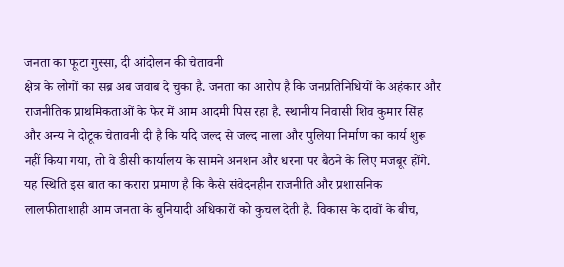जनता का फूटा गुस्सा, दी आंदोलन की चेतावनी
क्षेत्र के लोगों का सब्र अब जवाब दे चुका है. जनता का आरोप है कि जनप्रतिनिधियों के अहंकार और राजनीतिक प्राथमिकताओं के फेर में आम आदमी पिस रहा है. स्थानीय निवासी शिव कुमार सिंह और अन्य ने दोटूक चेतावनी दी है कि यदि जल्द से जल्द नाला और पुलिया निर्माण का कार्य शुरू नहीं किया गया, तो वे डीसी कार्यालय के सामने अनशन और धरना पर बैठने के लिए मजबूर होंगे.
यह स्थिति इस बात का करारा प्रमाण है कि कैसे संवेदनहीन राजनीति और प्रशासनिक लालफीताशाही आम जनता के बुनियादी अधिकारों को कुचल देती है. विकास के दावों के बीच,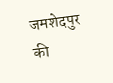जमशेदपुर की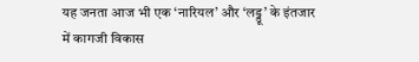यह जनता आज भी एक ‘नारियल’ और ‘लड्डू’ के इंतजार में कागजी विकास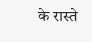के रास्ते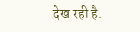देख रही है.